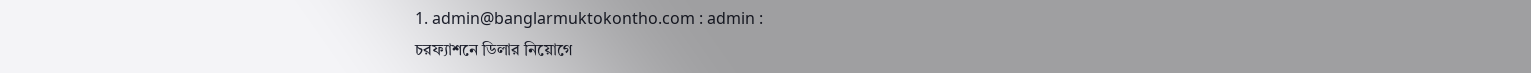1. admin@banglarmuktokontho.com : admin :
চরফ্যাশনে ডিলার নিয়োগে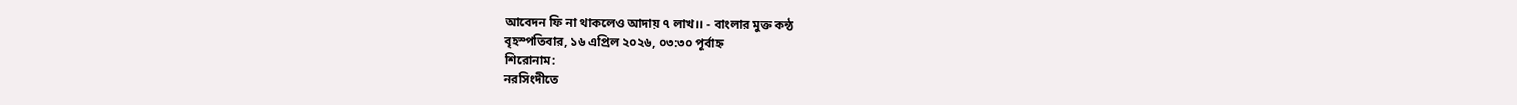আবেদন ফি না থাকলেও আদায় ৭ লাখ।। - বাংলার মুক্ত কন্ঠ
বৃহস্পতিবার, ১৬ এপ্রিল ২০২৬, ০৩:৩০ পূর্বাহ্ন
শিরোনাম:
নরসিংদীতে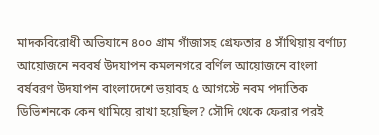মাদকবিরোধী অভিযানে ৪০০ গ্রাম গাঁজাসহ গ্রেফতার ৪ সাঁথিয়ায় বর্ণাঢ্য আয়োজনে নববর্ষ উদযাপন কমলনগরে বর্ণিল আয়োজনে বাংলা বর্ষবরণ উদযাপন বাংলাদেশে ভয়াবহ ৫ আগস্টে নবম পদাতিক ডিভিশনকে কেন থামিয়ে রাখা হয়েছিল? সৌদি থেকে ফেরার পরই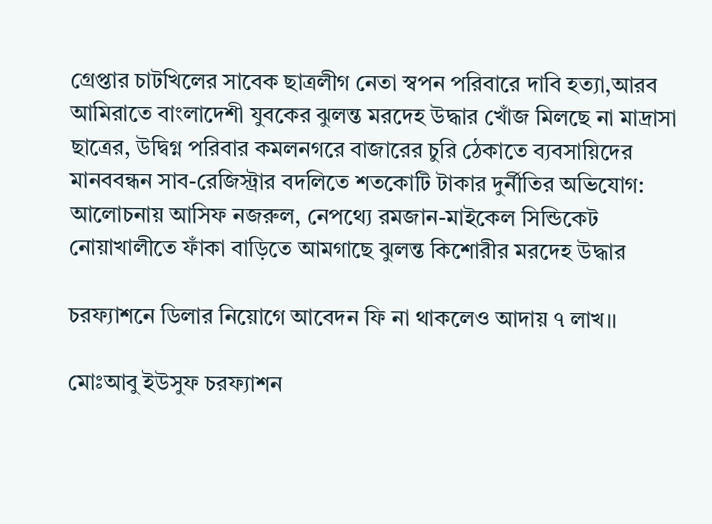গ্রেপ্তার চাটখিলের সাবেক ছাত্রলীগ নেতা স্বপন পরিবারে দাবি হত্যা,আরব আমিরাতে বাংলাদেশী যুবকের ঝুলন্ত মরদেহ উদ্ধার খোঁজ মিলছে না মাদ্রাসা ছাত্রের, উদ্বিগ্ন পরিবার কমলনগরে বাজারের চুরি ঠেকাতে ব্যবসায়িদের মানববন্ধন সাব-রেজিস্ট্রার বদলিতে শতকোটি টাকার দুর্নীতির অভিযোগ: আলোচনায় আসিফ নজরুল, নেপথ্যে রমজান-মাইকেল সিন্ডিকেট নোয়াখালীতে ফাঁকা বাড়িতে আমগাছে ঝুলন্ত কিশোরীর মরদেহ উদ্ধার

চরফ্যাশনে ডিলার নিয়োগে আবেদন ফি না থাকলেও আদায় ৭ লাখ।।

মোঃআবু ইউসুফ চরফ্যাশন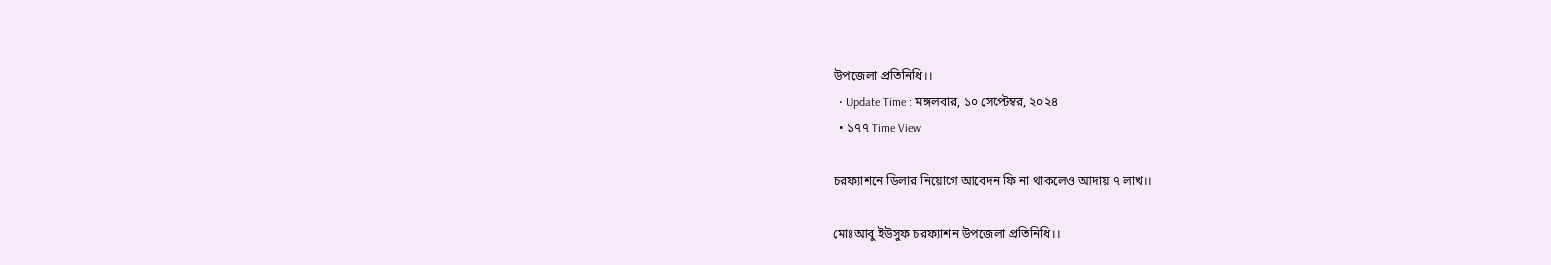উপজেলা প্রতিনিধি।।
  • Update Time : মঙ্গলবার, ১০ সেপ্টেম্বর, ২০২৪
  • ১৭৭ Time View

চরফ্যাশনে ডিলার নিয়োগে আবেদন ফি না থাকলেও আদায় ৭ লাখ।।

মোঃআবু ইউসুফ চরফ্যাশন উপজেলা প্রতিনিধি।।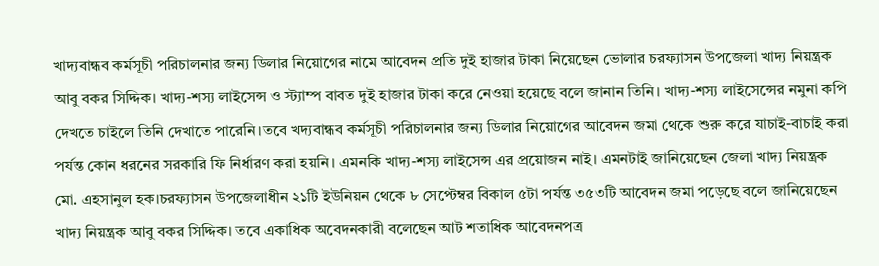খাদ্যবান্ধব কর্মসূচী পরিচালনার জন্য ডিলার নিয়োগের নামে আবেদন প্রতি দুই হাজার টাকা নিয়েছেন ভোলার চরফ্যাসন উপজেলা খাদ্য নিয়ন্ত্রক আবু বকর সিদ্দিক। খাদ্য-শস্য লাইসেন্স ও স্ট্যাম্প বাবত দুই হাজার টাকা করে নেওয়া হয়েছে বলে জানান তিনি। খাদ্য-শস্য লাইসেন্সের নমুনা কপি দেখতে চাইলে তিনি দেখাতে পারেনি।তবে খদ্যবান্ধব কর্মসূচী পরিচালনার জন্য ডিলার নিয়োগের আবেদন জমা থেকে শুরু করে যাচাই-বাচাই করা পর্যন্ত কোন ধরনের সরকারি ফি নির্ধারণ করা হয়নি। এমনকি খাদ্য-শস্য লাইসেন্স এর প্রয়োজন নাই। এমনটাই জানিয়েছেন জেলা খাদ্য নিয়ন্ত্রক মো. এহসানুল হক।চরফ্যাসন উপজেলাধীন ২১টি ইউনিয়ন থেকে ৮ সেপ্টেম্বর বিকাল ৫টা পর্যন্ত ৩৫৩টি আবেদন জমা পড়েছে বলে জানিয়েছেন খাদ্য নিয়ন্ত্রক আবু বকর সিদ্দিক। তবে একাধিক অবেদনকারী বলেছেন আট শতাধিক আবেদনপত্র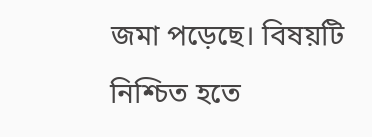জমা পড়েছে। বিষয়টি নিশ্চিত হতে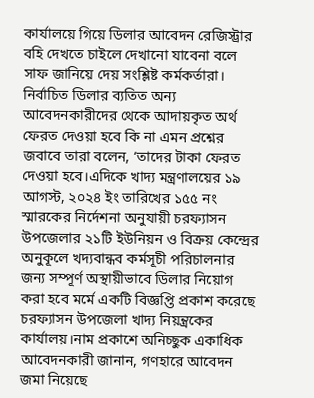কার্যালয়ে গিয়ে ডিলার আবেদন রেজিস্ট্রার বহি দেখতে চাইলে দেখানো যাবেনা বলে সাফ জানিয়ে দেয় সংশ্লিষ্ট কর্মকর্তারা। নির্বাচিত ডিলার ব্যতিত অন্য আবেদনকারীদের থেকে আদায়কৃত অর্থ ফেরত দেওয়া হবে কি না এমন প্রশ্নের জবাবে তারা বলেন, ‘তাদের টাকা ফেরত দেওয়া হবে।এদিকে খাদ্য মন্ত্রণালয়ের ১৯ আগস্ট, ২০২৪ ইং তারিখের ১৫৫ নং স্মারকের নির্দেশনা অনুযায়ী চরফ্যাসন উপজেলার ২১টি ইউনিয়ন ও বিক্রয় কেন্দ্রের অনুকূলে খদ্যবান্ধব কর্মসূচী পরিচালনার জন্য সম্পূর্ণ অস্থায়ীভাবে ডিলার নিয়োগ করা হবে মর্মে একটি বিজ্ঞপ্তি প্রকাশ করেছে চরফ্যাসন উপজেলা খাদ্য নিয়ন্ত্রকের কার্যালয়।নাম প্রকাশে অনিচ্ছুক একাধিক আবেদনকারী জানান, গণহারে আবেদন জমা নিয়েছে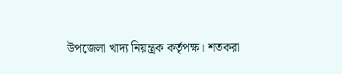উপজেলা খাদ্য নিয়ন্ত্রক কর্তৃপক্ষ। শতকরা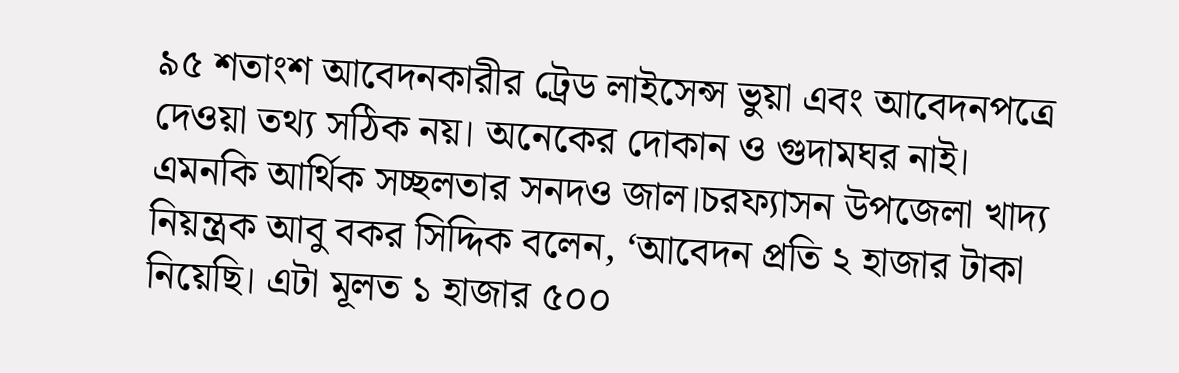৯৫ শতাংশ আবেদনকারীর ট্রেড লাইসেন্স ভুয়া এবং আবেদনপত্রে দেওয়া তথ্য সঠিক নয়। অনেকের দোকান ও গুদামঘর নাই। এমনকি আর্থিক সচ্ছলতার সনদও জাল।চরফ্যাসন উপজেলা খাদ্য নিয়ন্ত্রক আবু বকর সিদ্দিক বলেন, ‘আবেদন প্রতি ২ হাজার টাকা নিয়েছি। এটা মূলত ১ হাজার ৫০০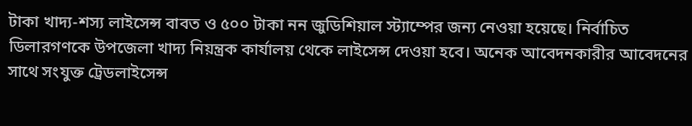টাকা খাদ্য-শস্য লাইসেন্স বাবত ও ৫০০ টাকা নন জুডিশিয়াল স্ট্যাম্পের জন্য নেওয়া হয়েছে। নির্বাচিত ডিলারগণকে উপজেলা খাদ্য নিয়ন্ত্রক কার্যালয় থেকে লাইসেন্স দেওয়া হবে। অনেক আবেদনকারীর আবেদনের সাথে সংযুক্ত ট্রেডলাইসেন্স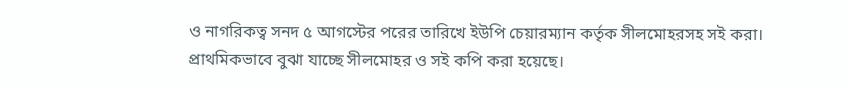ও নাগরিকত্ব সনদ ৫ আগস্টের পরের তারিখে ইউপি চেয়ারম্যান কর্তৃক সীলমোহরসহ সই করা। প্রাথমিকভাবে বুঝা যাচ্ছে সীলমোহর ও সই কপি করা হয়েছে।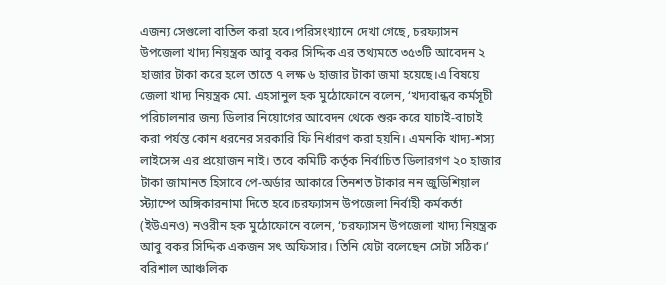এজন্য সেগুলো বাতিল করা হবে।পরিসংখ্যানে দেখা গেছে, চরফ্যাসন উপজেলা খাদ্য নিয়ন্ত্রক আবু বকর সিদ্দিক এর তথ্যমতে ৩৫৩টি আবেদন ২ হাজার টাকা করে হলে তাতে ৭ লক্ষ ৬ হাজার টাকা জমা হয়েছে।এ বিষয়ে জেলা খাদ্য নিয়ন্ত্রক মো. এহসানুল হক মুঠোফোনে বলেন, ‘খদ্যবান্ধব কর্মসূচী পরিচালনার জন্য ডিলার নিয়োগের আবেদন থেকে শুরু করে যাচাই-বাচাই করা পর্যন্ত কোন ধরনের সরকারি ফি নির্ধারণ করা হয়নি। এমনকি খাদ্য-শস্য লাইসেন্স এর প্রয়োজন নাই। তবে কমিটি কর্তৃক নির্বাচিত ডিলারগণ ২০ হাজার টাকা জামানত হিসাবে পে-অর্ডার আকারে তিনশত টাকার নন জুডিশিয়াল স্ট্যাম্পে অঙ্গিকারনামা দিতে হবে।চরফ্যাসন উপজেলা নির্বাহী কর্মকর্তা (ইউএনও) নওরীন হক মুঠোফোনে বলেন, ‘চরফ্যাসন উপজেলা খাদ্য নিয়ন্ত্রক আবু বকর সিদ্দিক একজন সৎ অফিসার। তিনি যেটা বলেছেন সেটা সঠিক।’
বরিশাল আঞ্চলিক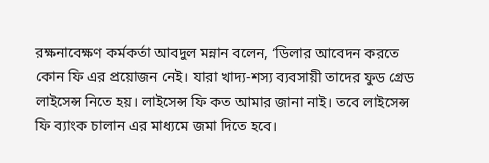রক্ষনাবেক্ষণ কর্মকর্তা আবদুল মন্নান বলেন, ‘ডিলার আবেদন করতে কোন ফি এর প্রয়োজন নেই। যারা খাদ্য-শস্য ব্যবসায়ী তাদের ফুড গ্রেড লাইসেন্স নিতে হয়। লাইসেন্স ফি কত আমার জানা নাই। তবে লাইসেন্স ফি ব্যাংক চালান এর মাধ্যমে জমা দিতে হবে।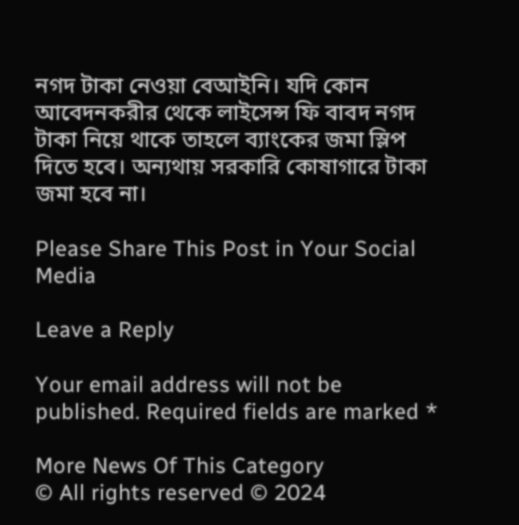নগদ টাকা নেওয়া বেআইনি। যদি কোন আবেদনকরীর থেকে লাইসেন্স ফি বাবদ নগদ টাকা নিয়ে থাকে তাহলে ব্যাংকের জমা স্লিপ দিতে হবে। অন্যথায় সরকারি কোষাগারে টাকা জমা হবে না।

Please Share This Post in Your Social Media

Leave a Reply

Your email address will not be published. Required fields are marked *

More News Of This Category
© All rights reserved © 2024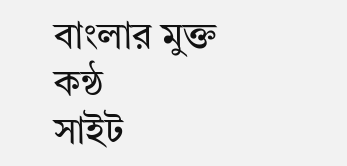বাংলার মুক্ত কন্ঠ
সাইট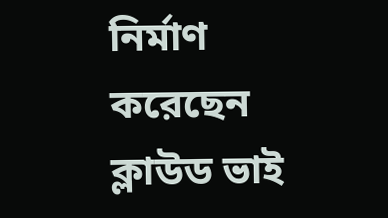নির্মাণ করেছেন ক্লাউড ভাই